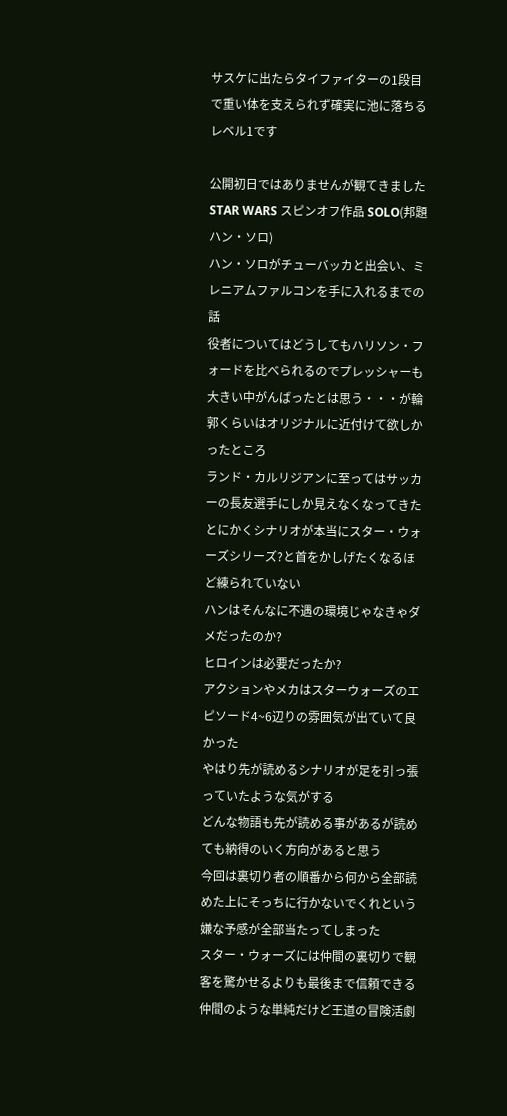サスケに出たらタイファイターの1段目で重い体を支えられず確実に池に落ちるレベル1です

公開初日ではありませんが観てきました
STAR WARS スピンオフ作品 SOLO(邦題ハン・ソロ)
ハン・ソロがチューバッカと出会い、ミレニアムファルコンを手に入れるまでの話
役者についてはどうしてもハリソン・フォードを比べられるのでプレッシャーも大きい中がんばったとは思う・・・が輪郭くらいはオリジナルに近付けて欲しかったところ
ランド・カルリジアンに至ってはサッカーの長友選手にしか見えなくなってきた
とにかくシナリオが本当にスター・ウォーズシリーズ?と首をかしげたくなるほど練られていない
ハンはそんなに不遇の環境じゃなきゃダメだったのか?
ヒロインは必要だったか?
アクションやメカはスターウォーズのエピソード4~6辺りの雰囲気が出ていて良かった
やはり先が読めるシナリオが足を引っ張っていたような気がする
どんな物語も先が読める事があるが読めても納得のいく方向があると思う
今回は裏切り者の順番から何から全部読めた上にそっちに行かないでくれという嫌な予感が全部当たってしまった
スター・ウォーズには仲間の裏切りで観客を驚かせるよりも最後まで信頼できる仲間のような単純だけど王道の冒険活劇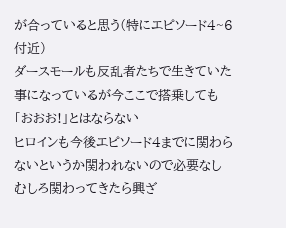が合っていると思う(特にエピソード4~6付近)
ダースモールも反乱者たちで生きていた事になっているが今ここで搭乗しても「おおお!」とはならない
ヒロインも今後エピソード4までに関わらないというか関われないので必要なし
むしろ関わってきたら興ざ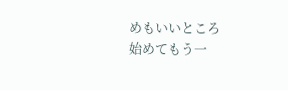めもいいところ
始めてもう一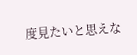度見たいと思えな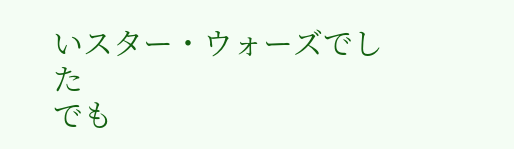いスター・ウォーズでした
でも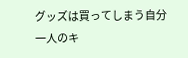グッズは買ってしまう自分
一人のキ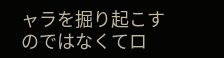ャラを掘り起こすのではなくてロ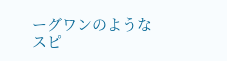ーグワンのようなスピ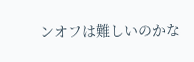ンオフは難しいのかな